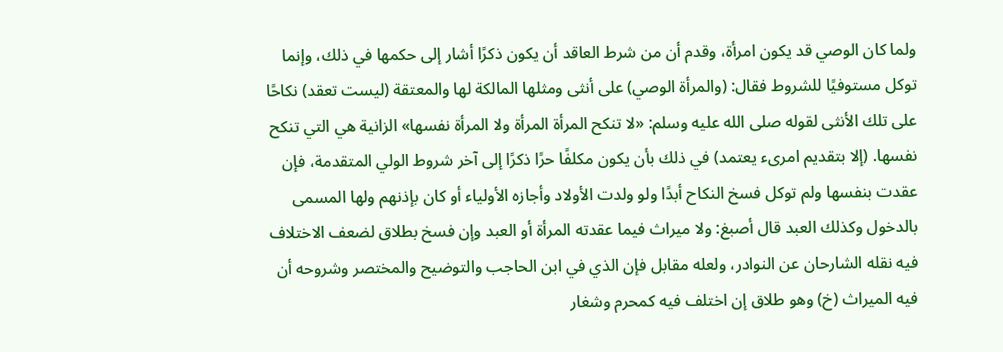ولما كان الوصي قد يكون امرأة، وقدم أن من شرط العاقد أن يكون ذكرًا أشار إلى حكمها في ذلك، وإنما توكل مستوفيًا للشروط فقال: (والمرأة الوصي) على أنثى ومثلها المالكة لها والمعتقة (ليست تعقد) نكاحًا على تلك الأنثى لقوله صلى الله عليه وسلم: «لا تنكح المرأة المرأة ولا المرأة نفسها» الزانية هي التي تنكح نفسها. (إلا بتقديم امرىء يعتمد) في ذلك بأن يكون مكلفًا حرًا ذكرًا إلى آخر شروط الولي المتقدمة، فإن عقدت بنفسها ولم توكل فسخ النكاح أبدًا ولو ولدت الأولاد وأجازه الأولياء أو كان بإذنهم ولها المسمى بالدخول وكذلك العبد قال أصبغ: ولا ميراث فيما عقدته المرأة أو العبد وإن فسخ بطلاق لضعف الاختلاف فيه نقله الشارحان عن النوادر، ولعله مقابل فإن الذي في ابن الحاجب والتوضيح والمختصر وشروحه أن فيه الميراث (خ) وهو طلاق إن اختلف فيه كمحرم وشغار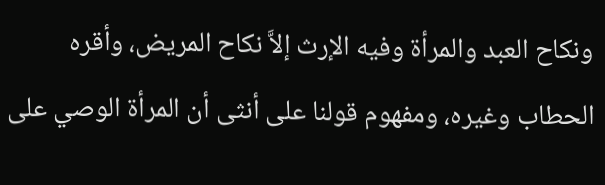ونكاح العبد والمرأة وفيه الإرث إلاَّ نكاح المريض، وأقره الحطاب وغيره، ومفهوم قولنا على أنثى أن المرأة الوصي على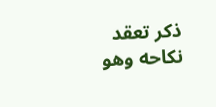ذكر تعقد نكاحه وهو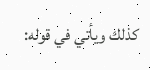كذلك ويأتي في قوله: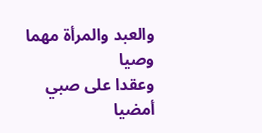والعبد والمرأة مهما وصيا
وعقدا على صبي أمضيا